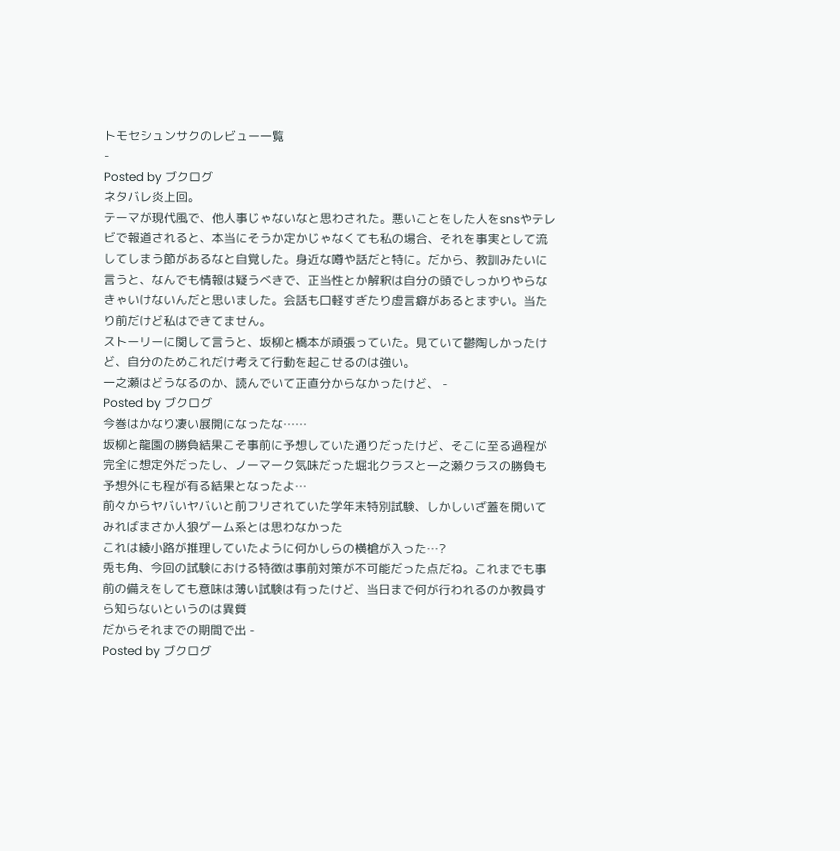トモセシュンサクのレビュー一覧
-
Posted by ブクログ
ネタバレ炎上回。
テーマが現代風で、他人事じゃないなと思わされた。悪いことをした人をsnsやテレビで報道されると、本当にそうか定かじゃなくても私の場合、それを事実として流してしまう節があるなと自覚した。身近な噂や話だと特に。だから、教訓みたいに言うと、なんでも情報は疑うべきで、正当性とか解釈は自分の頭でしっかりやらなきゃいけないんだと思いました。会話も口軽すぎたり虚言癖があるとまずい。当たり前だけど私はできてません。
ストーリーに関して言うと、坂柳と橋本が頑張っていた。見ていて鬱陶しかったけど、自分のためこれだけ考えて行動を起こせるのは強い。
一之瀬はどうなるのか、読んでいて正直分からなかったけど、 -
Posted by ブクログ
今巻はかなり凄い展開になったな……
坂柳と龍園の勝負結果こそ事前に予想していた通りだったけど、そこに至る過程が完全に想定外だったし、ノーマーク気味だった堀北クラスと一之瀬クラスの勝負も予想外にも程が有る結果となったよ…
前々からヤバいヤバいと前フリされていた学年末特別試験、しかしいざ蓋を開いてみればまさか人狼ゲーム系とは思わなかった
これは綾小路が推理していたように何かしらの横槍が入った…?
兎も角、今回の試験における特徴は事前対策が不可能だった点だね。これまでも事前の備えをしても意味は薄い試験は有ったけど、当日まで何が行われるのか教員すら知らないというのは異質
だからそれまでの期間で出 -
Posted by ブクログ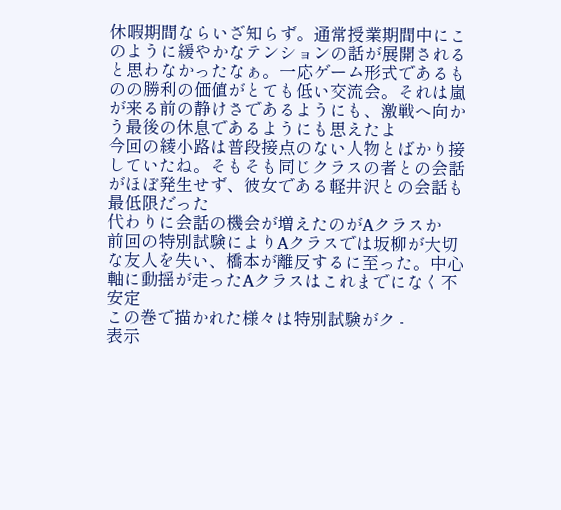休暇期間ならいざ知らず。通常授業期間中にこのように緩やかなテンションの話が展開されると思わなかったなぁ。一応ゲーム形式であるものの勝利の価値がとても低い交流会。それは嵐が来る前の静けさであるようにも、激戦へ向かう最後の休息であるようにも思えたよ
今回の綾小路は普段接点のない人物とばかり接していたね。そもそも同じクラスの者との会話がほぼ発生せず、彼女である軽井沢との会話も最低限だった
代わりに会話の機会が増えたのがAクラスか
前回の特別試験によりAクラスでは坂柳が大切な友人を失い、橋本が離反するに至った。中心軸に動揺が走ったAクラスはこれまでになく不安定
この巻で描かれた様々は特別試験がク -
表示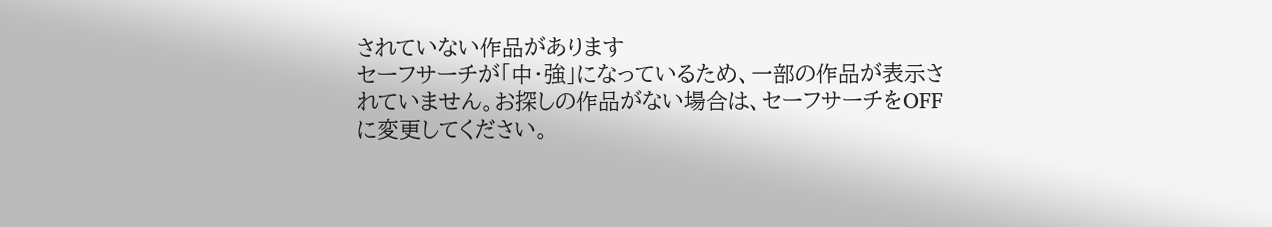されていない作品があります
セーフサーチが「中・強」になっているため、一部の作品が表示されていません。お探しの作品がない場合は、セーフサーチをOFFに変更してください。